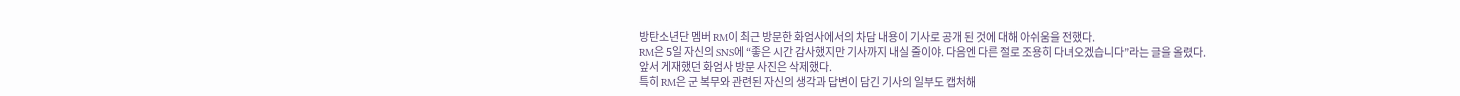방탄소년단 멤버 RM이 최근 방문한 화엄사에서의 차담 내용이 기사로 공개 된 것에 대해 아쉬움을 전했다.
RM은 5일 자신의 SNS에 “좋은 시간 감사했지만 기사까지 내실 줄이야. 다음엔 다른 절로 조용히 다녀오겠습니다”라는 글을 올렸다.
앞서 게재했던 화엄사 방문 사진은 삭제했다.
특히 RM은 군 복무와 관련된 자신의 생각과 답변이 담긴 기사의 일부도 캡처해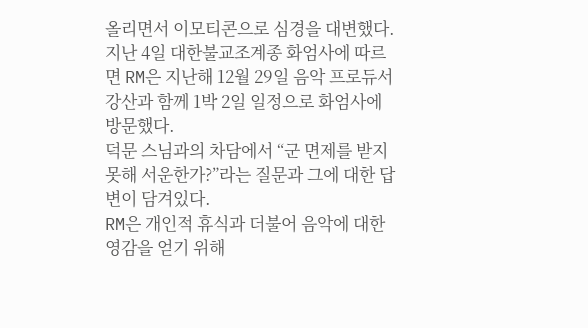올리면서 이모티콘으로 심경을 대변했다.
지난 4일 대한불교조계종 화엄사에 따르면 RM은 지난해 12월 29일 음악 프로듀서 강산과 함께 1박 2일 일정으로 화엄사에 방문했다.
덕문 스님과의 차담에서 “군 면제를 받지 못해 서운한가?”라는 질문과 그에 대한 답변이 담겨있다.
RM은 개인적 휴식과 더불어 음악에 대한 영감을 얻기 위해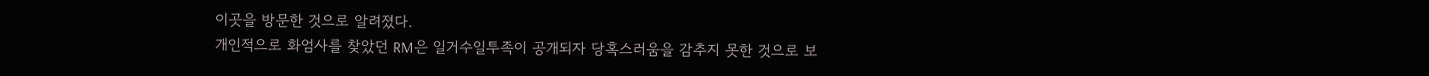이곳을 방문한 것으로 알려졌다.
개인적으로 화엄사를 찾았던 RM은 일거수일투족이 공개되자 당혹스러움을 감추지 못한 것으로 보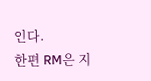인다.
한편 RM은 지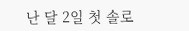난 달 2일 첫 솔로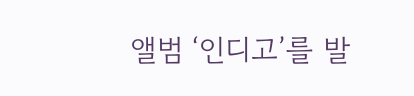앨범 ‘인디고’를 발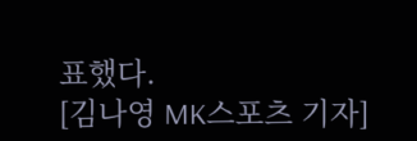표했다.
[김나영 MK스포츠 기자]